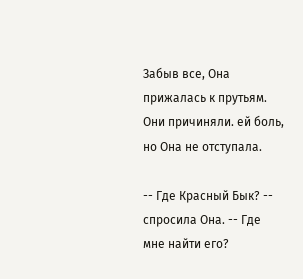Забыв все, Она прижалась к прутьям. Они причиняли. ей боль, но Она не отступала.

-- Где Красный Бык? -- спросила Она. -- Где мне найти его?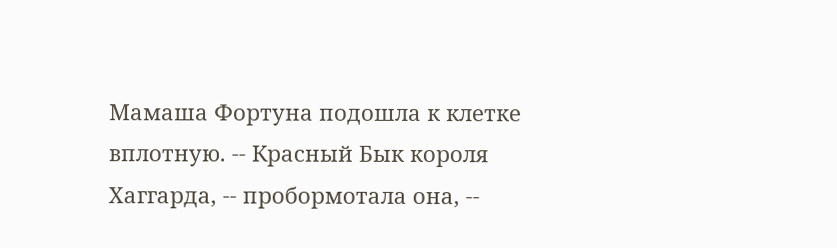Мамаша Фортуна подошла к клетке вплотную. -- Красный Бык короля Хаггарда, -- пробормотала она, --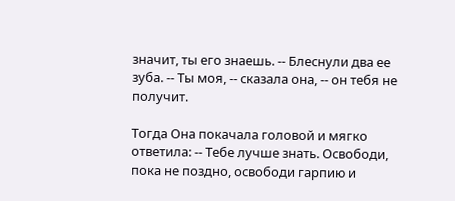значит, ты его знаешь. -- Блеснули два ее зуба. -- Ты моя, -- сказала она, -- он тебя не получит.

Тогда Она покачала головой и мягко ответила: -- Тебе лучше знать. Освободи, пока не поздно, освободи гарпию и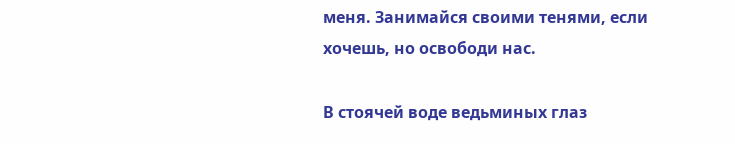меня. Занимайся своими тенями, если хочешь, но освободи нас.

В стоячей воде ведьминых глаз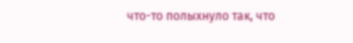что-то полыхнуло так, что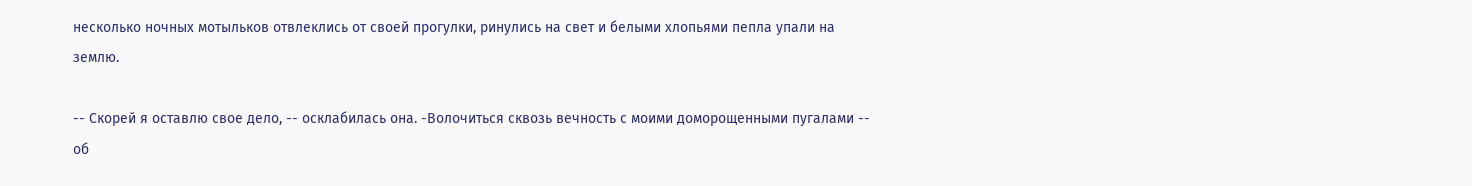несколько ночных мотыльков отвлеклись от своей прогулки, ринулись на свет и белыми хлопьями пепла упали на землю.

-- Скорей я оставлю свое дело, -- осклабилась она. -Волочиться сквозь вечность с моими доморощенными пугалами -- об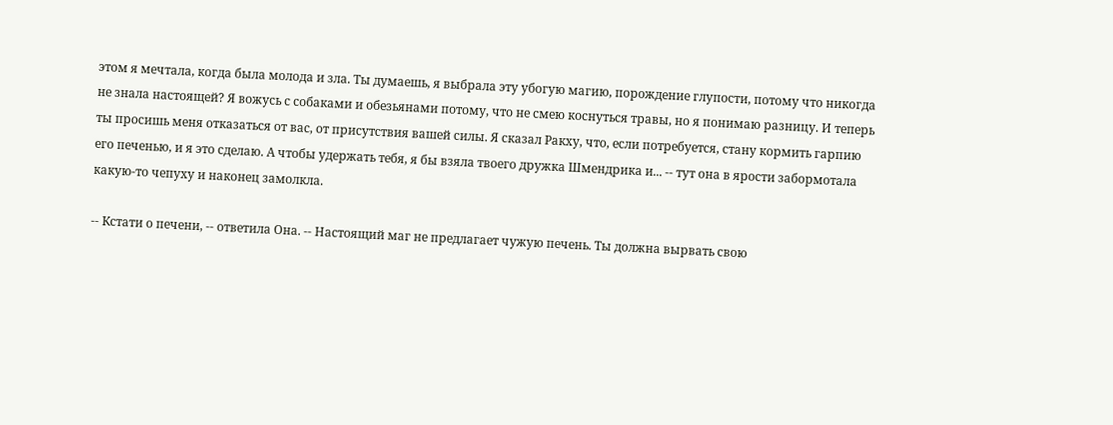этом я мечтала, когда была молода и зла. Ты думаешь, я выбрала эту убогую магию, порождение глупости, потому что никогда не знала настоящей? Я вожусь с собаками и обезьянами потому, что не смею коснуться травы, но я понимаю разницу. И теперь ты просишь меня отказаться от вас, от присутствия вашей силы. Я сказал Ракху, что, если потребуется, стану кормить гарпию его печенью, и я это сделаю. А чтобы удержать тебя, я бы взяла твоего дружка Шмендрика и... -- тут она в ярости забормотала какую-то чепуху и наконец замолкла.

-- Кстати о печени, -- ответила Она. -- Настоящий маг не предлагает чужую печень. Ты должна вырвать свою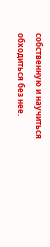собственную и научиться обходиться без нее.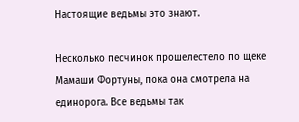Настоящие ведьмы это знают.

Несколько песчинок прошелестело по щеке Мамаши Фортуны, пока она смотрела на единорога. Все ведьмы так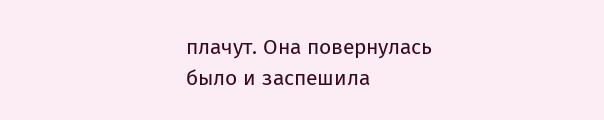плачут. Она повернулась было и заспешила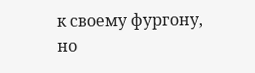к своему фургону, но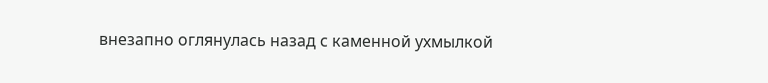внезапно оглянулась назад с каменной ухмылкой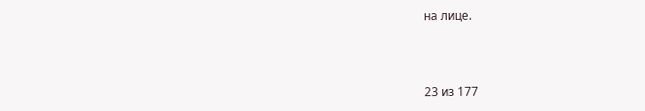на лице.



23 из 177